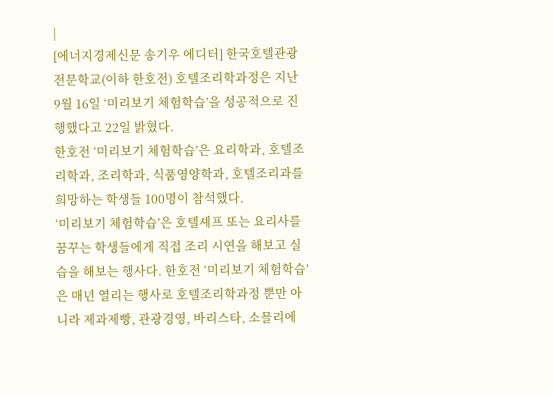|
[에너지경제신문 송기우 에디터] 한국호텔관광전문학교(이하 한호전) 호텔조리학과정은 지난 9월 16일 ‘미리보기 체험학습’을 성공적으로 진행했다고 22일 밝혔다.
한호전 ‘미리보기 체험학습’은 요리학과, 호텔조리학과, 조리학과, 식품영양학과, 호텔조리과를 희망하는 학생들 100명이 참석했다.
‘미리보기 체험학습’은 호텔셰프 또는 요리사를 꿈꾸는 학생들에게 직접 조리 시연을 해보고 실습을 해보는 행사다. 한호전 ‘미리보기 체험학습’은 매년 열리는 행사로 호텔조리학과정 뿐만 아니라 제과제빵, 관광경영, 바리스타, 소믈리에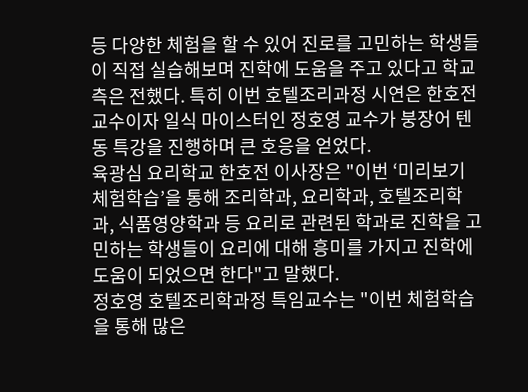등 다양한 체험을 할 수 있어 진로를 고민하는 학생들이 직접 실습해보며 진학에 도움을 주고 있다고 학교 측은 전했다. 특히 이번 호텔조리과정 시연은 한호전 교수이자 일식 마이스터인 정호영 교수가 붕장어 텐동 특강을 진행하며 큰 호응을 얻었다.
육광심 요리학교 한호전 이사장은 "이번 ‘미리보기 체험학습’을 통해 조리학과, 요리학과, 호텔조리학과, 식품영양학과 등 요리로 관련된 학과로 진학을 고민하는 학생들이 요리에 대해 흥미를 가지고 진학에 도움이 되었으면 한다"고 말했다.
정호영 호텔조리학과정 특임교수는 "이번 체험학습을 통해 많은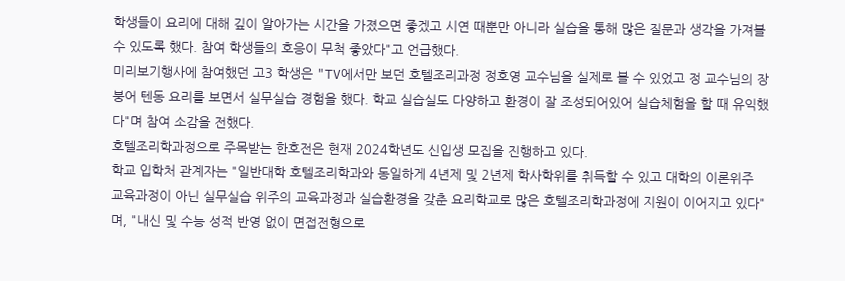학생들이 요리에 대해 깊이 알아가는 시간을 가졌으면 좋겠고 시연 때뿐만 아니라 실습을 통해 많은 질문과 생각을 가져볼 수 있도록 했다. 참여 학생들의 호응이 무척 좋았다"고 언급했다.
미리보기행사에 참여했던 고3 학생은 "TV에서만 보던 호텔조리과정 정호영 교수님을 실제로 볼 수 있었고 정 교수님의 장붕어 텐동 요리를 보면서 실무실습 경험을 했다. 학교 실습실도 다양하고 환경이 잘 조성되어있어 실습체험을 할 때 유익했다"며 참여 소감을 전했다.
호텔조리학과정으로 주목받는 한호전은 현재 2024학년도 신입생 모집을 진행하고 있다.
학교 입학처 관계자는 "일반대학 호텔조리학과와 동일하게 4년제 및 2년제 학사학위를 취득할 수 있고 대학의 이론위주 교육과정이 아닌 실무실습 위주의 교육과정과 실습환경을 갖춘 요리학교로 많은 호텔조리학과정에 지원이 이어지고 있다"며, "내신 및 수능 성적 반영 없이 면접전형으로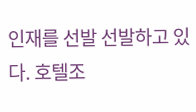인재를 선발 선발하고 있다. 호텔조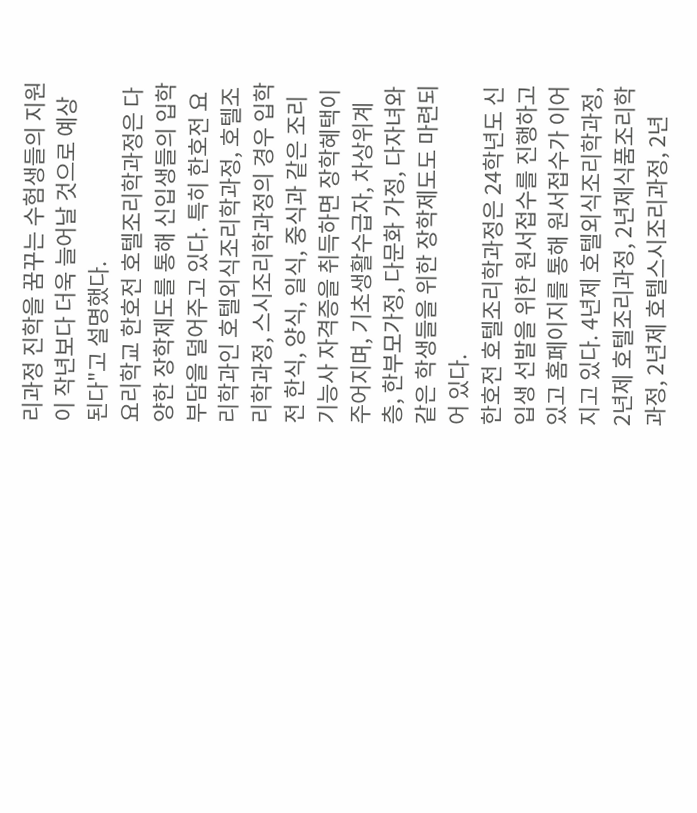리과정 진학을 꿈꾸는 수험생들의 지원이 작년보다 더욱 늘어날 것으로 예상된다"고 설명했다.
요리학교 한호전 호텔조리학과정은 다양한 장학제도를 통해 신입생들의 입학 부담을 덜어주고 있다. 특히 한호전 요리학과인 호텔외식조리학과정, 호텔조리학과정, 스시조리학과정의 경우 입학 전 한식, 양식, 일식, 중식과 같은 조리기능사 자격증을 취득하면 장학혜택이 주어지며, 기초생활수급자, 차상위계층, 한부모가정, 다문화 가정, 다자녀와 같은 학생들을 위한 장학제도도 마련되어 있다.
한호전 호텔조리학과정은 24학년도 신입생 선발을 위한 원서접수를 진행하고 있고 홈페이지를 통해 원서접수가 이어지고 있다. 4년제 호텔외식조리학과정, 2년제 호텔조리과정, 2년제식품조리학과정, 2년제 호텔스시조리과정, 2년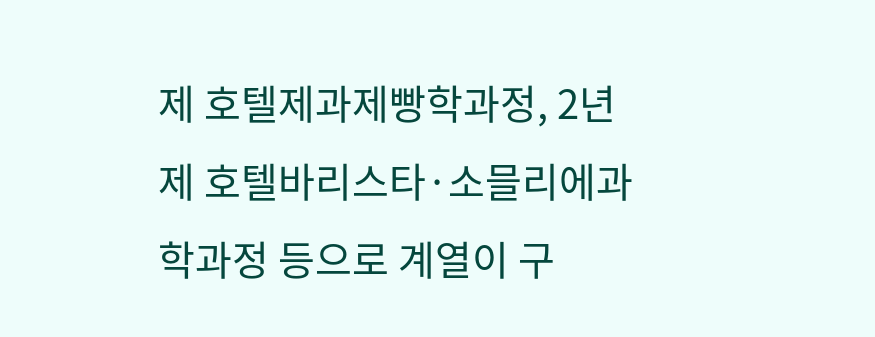제 호텔제과제빵학과정, 2년제 호텔바리스타·소믈리에과학과정 등으로 계열이 구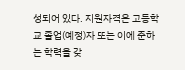성되어 있다. 지원자격은 고등학교 졸업(예정)자 또는 이에 준하는 학력을 갖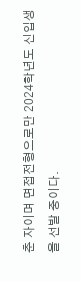춘 자이며 면접전형으로만 2024학년도 신입생을 선발 중이다.